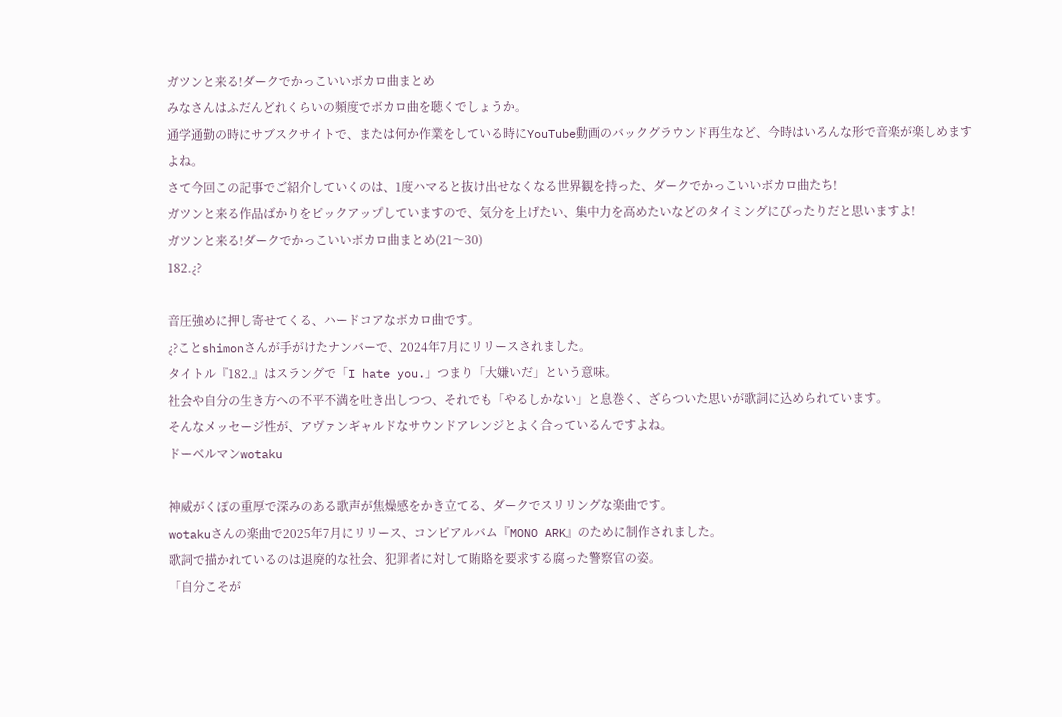ガツンと来る!ダークでかっこいいボカロ曲まとめ
みなさんはふだんどれくらいの頻度でボカロ曲を聴くでしょうか。
通学通勤の時にサブスクサイトで、または何か作業をしている時にYouTube動画のバックグラウンド再生など、今時はいろんな形で音楽が楽しめますよね。
さて今回この記事でご紹介していくのは、1度ハマると抜け出せなくなる世界観を持った、ダークでかっこいいボカロ曲たち!
ガツンと来る作品ばかりをピックアップしていますので、気分を上げたい、集中力を高めたいなどのタイミングにぴったりだと思いますよ!
ガツンと来る!ダークでかっこいいボカロ曲まとめ(21〜30)
182.¿?

音圧強めに押し寄せてくる、ハードコアなボカロ曲です。
¿?ことshimonさんが手がけたナンバーで、2024年7月にリリースされました。
タイトル『182.』はスラングで「I hate you.」つまり「大嫌いだ」という意味。
社会や自分の生き方への不平不満を吐き出しつつ、それでも「やるしかない」と息巻く、ざらついた思いが歌詞に込められています。
そんなメッセージ性が、アヴァンギャルドなサウンドアレンジとよく合っているんですよね。
ドーベルマンwotaku

神威がくぽの重厚で深みのある歌声が焦燥感をかき立てる、ダークでスリリングな楽曲です。
wotakuさんの楽曲で2025年7月にリリース、コンピアルバム『MONO ARK』のために制作されました。
歌詞で描かれているのは退廃的な社会、犯罪者に対して賄賂を要求する腐った警察官の姿。
「自分こそが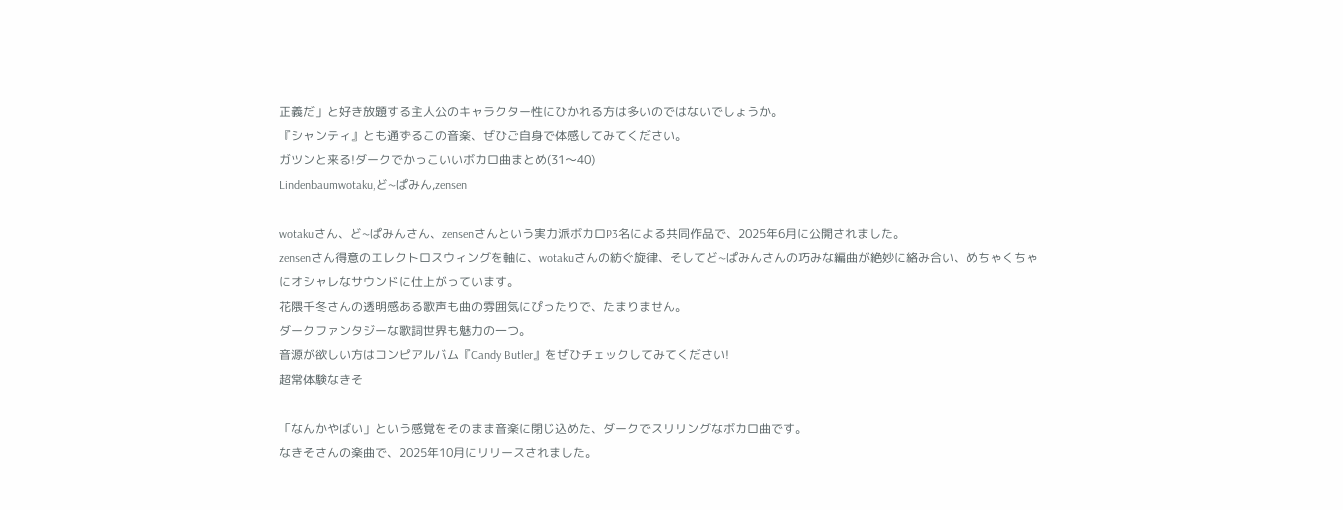正義だ」と好き放題する主人公のキャラクター性にひかれる方は多いのではないでしょうか。
『シャンティ』とも通ずるこの音楽、ぜひご自身で体感してみてください。
ガツンと来る!ダークでかっこいいボカロ曲まとめ(31〜40)
Lindenbaumwotaku,ど~ぱみん,zensen

wotakuさん、ど~ぱみんさん、zensenさんという実力派ボカロP3名による共同作品で、2025年6月に公開されました。
zensenさん得意のエレクトロスウィングを軸に、wotakuさんの紡ぐ旋律、そしてど~ぱみんさんの巧みな編曲が絶妙に絡み合い、めちゃくちゃにオシャレなサウンドに仕上がっています。
花隈千冬さんの透明感ある歌声も曲の雰囲気にぴったりで、たまりません。
ダークファンタジーな歌詞世界も魅力の一つ。
音源が欲しい方はコンピアルバム『Candy Butler』をぜひチェックしてみてください!
超常体験なきそ

「なんかやばい」という感覚をそのまま音楽に閉じ込めた、ダークでスリリングなボカロ曲です。
なきそさんの楽曲で、2025年10月にリリースされました。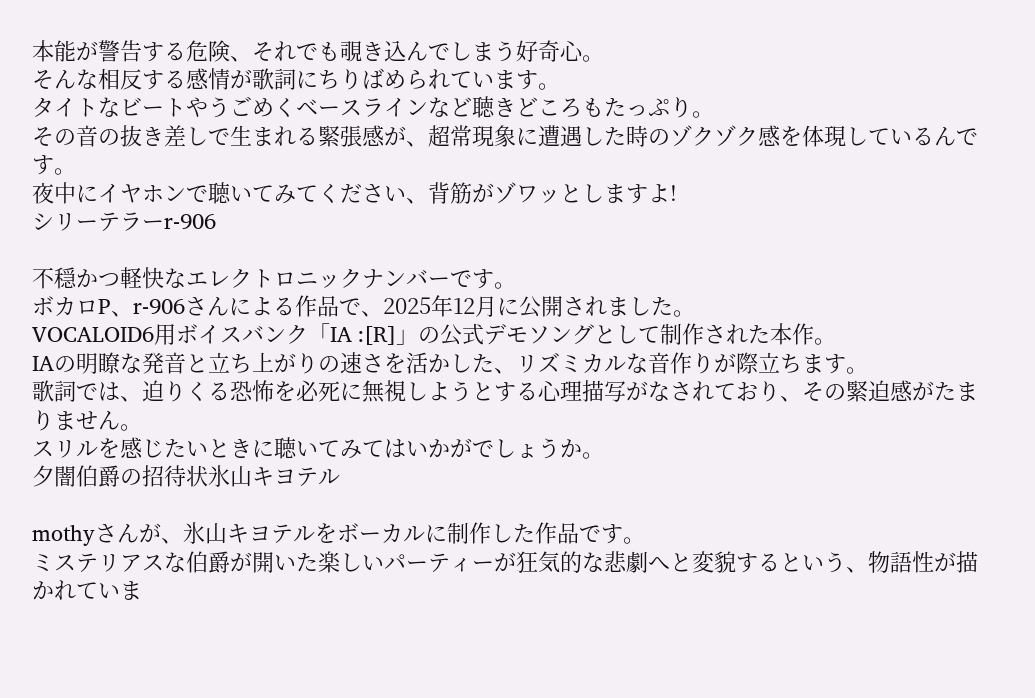本能が警告する危険、それでも覗き込んでしまう好奇心。
そんな相反する感情が歌詞にちりばめられています。
タイトなビートやうごめくベースラインなど聴きどころもたっぷり。
その音の抜き差しで生まれる緊張感が、超常現象に遭遇した時のゾクゾク感を体現しているんです。
夜中にイヤホンで聴いてみてください、背筋がゾワッとしますよ!
シリーテラーr-906

不穏かつ軽快なエレクトロニックナンバーです。
ボカロP、r-906さんによる作品で、2025年12月に公開されました。
VOCALOID6用ボイスバンク「IA :[R]」の公式デモソングとして制作された本作。
IAの明瞭な発音と立ち上がりの速さを活かした、リズミカルな音作りが際立ちます。
歌詞では、迫りくる恐怖を必死に無視しようとする心理描写がなされており、その緊迫感がたまりません。
スリルを感じたいときに聴いてみてはいかがでしょうか。
夕闇伯爵の招待状氷山キヨテル

mothyさんが、氷山キヨテルをボーカルに制作した作品です。
ミステリアスな伯爵が開いた楽しいパーティーが狂気的な悲劇へと変貌するという、物語性が描かれていま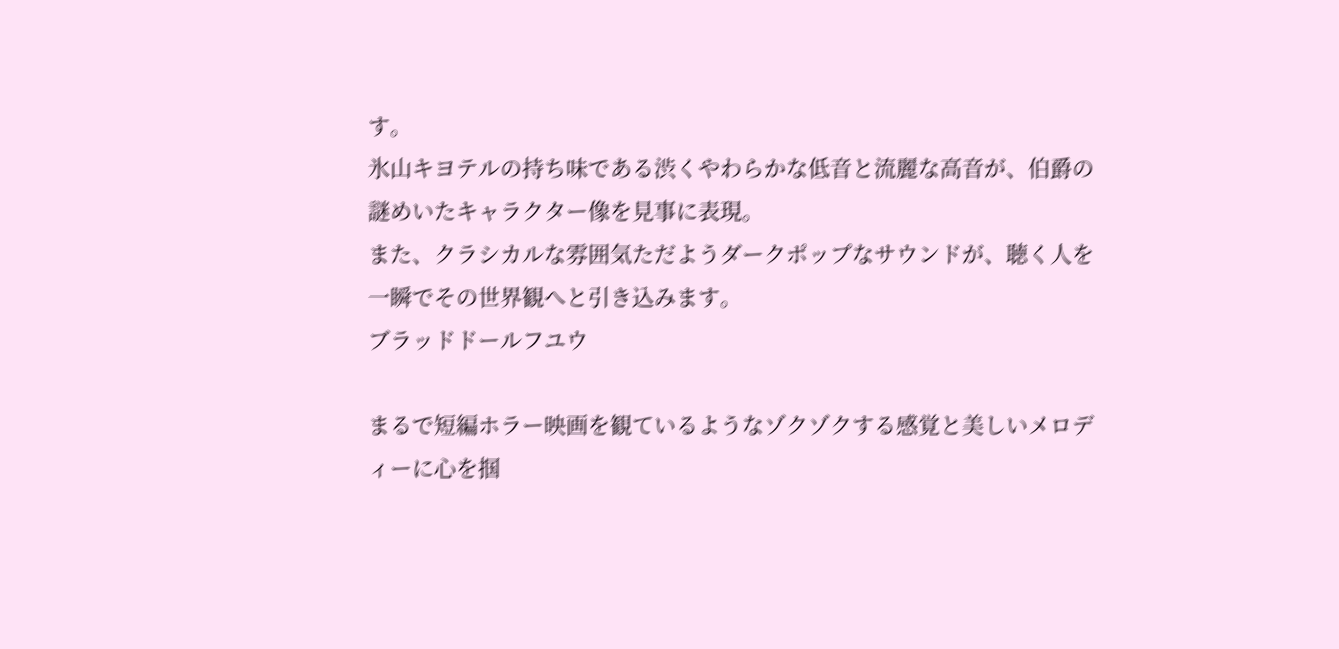す。
氷山キヨテルの持ち味である渋くやわらかな低音と流麗な高音が、伯爵の謎めいたキャラクター像を見事に表現。
また、クラシカルな雰囲気ただようダークポップなサウンドが、聴く人を一瞬でその世界観へと引き込みます。
ブラッドドールフユウ

まるで短編ホラー映画を観ているようなゾクゾクする感覚と美しいメロディーに心を掴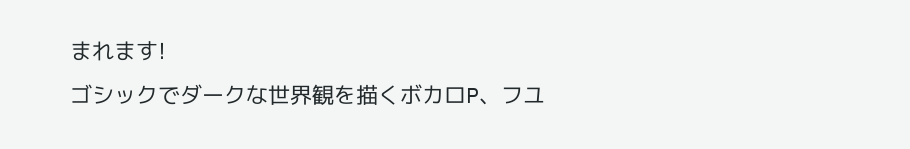まれます!
ゴシックでダークな世界観を描くボカロP、フユ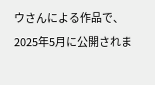ウさんによる作品で、2025年5月に公開されま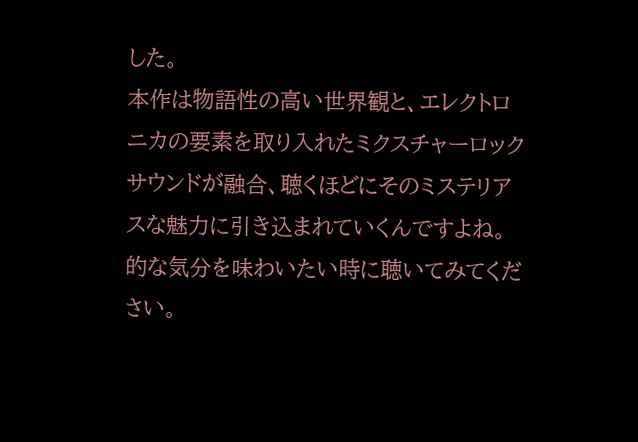した。
本作は物語性の高い世界観と、エレクトロニカの要素を取り入れたミクスチャーロックサウンドが融合、聴くほどにそのミステリアスな魅力に引き込まれていくんですよね。
的な気分を味わいたい時に聴いてみてください。